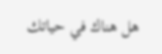هل هناك في حياتك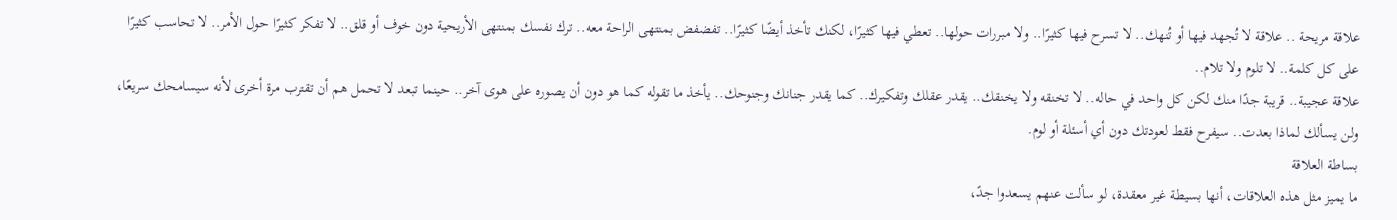علاقة مريحة .. علاقة لا تُجهد فيها أو تُنهك.. لا تسرح فيها كثيرًا.. ولا مبررات حولها.. تعطي فيها كثيرًا، لكنك تأخذ أيضًا كثيرًا.. تفضفض بمنتهى الراحة معه.. ترك نفسك بمنتهى الأريحية دون خوف أو قلق.. لا تفكر كثيرًا حول الأمر.. لا تحاسب كثيرًا على كل كلمة.. لا تلوم ولا تلام..
علاقة عجيبة.. قريبة جدًا منك لكن كل واحد في حاله.. لا تخنقه ولا يخنقك.. يقدر عقلك وتفكيرك.. كما يقدر جنانك وجنوحك.. يأخذ ما تقوله كما هو دون أن يصوره على هوى آخر.. حينما تبعد لا تحمل هم أن تقترب مرة أخرى لأنه سيسامحك سريعًا، ولن يسألك لماذا بعدت.. سيفرح فقط لعودتك دون أي أسئلة أو لوم.
بساطة العلاقة
ما يميز مثل هذه العلاقات، أنها بسيطة غير معقدة، لو سألت عنهم يسعدوا جدً،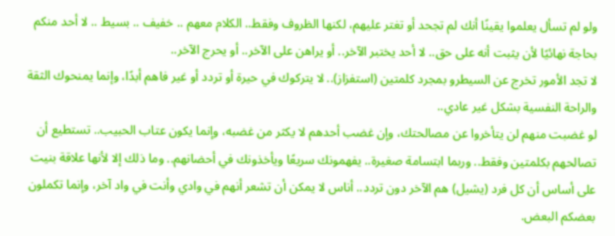ولو لم تسأل يعلموا يقينًا أنك لم تجحد أو تغتر عليهم، لكنها الظروف وفقط.. الكلام معهم .. خفيف .. بسيط .. لا أحد منكم بحاجة نهائيًا لأن يثبت أنه على حق.. لا أحد يختبر الآخر.. أو يراهن على الآخر.. أو يحرج الآخر..
لا تجد الأمور تخرج عن السيطرو بمجرد كلمتين (استفزاز).. لا يتركوك في حيرة أو تردد أو غير فاهم أبدًا، وإنما يمنحوك الثقة والراحة النفسية بشكل غير عادي..
لو غضبت منهم لن يتأخروا عن مصالحتك، وإن غضب أحدهم لا يكثر من غضبه، وإنما يكون عتاب الحبيب.. تستطيع أن تصالحهم بكلمتين وفقط.. وربما ابتسامة صغيرة.. يفهمونك سريعًا ويأخذونك في أحضانهم.. وما ذلك إلا لأنها علاقة بنيت على أساس أن كل فرد (يشيل) هم الآخر دون تردد.. أناس لا يمكن أن تشعر أنهم في وادي وأنت في واد آخر، وإنما تكملون بعضكم البعض.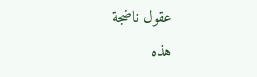عقول ناضجة
هذه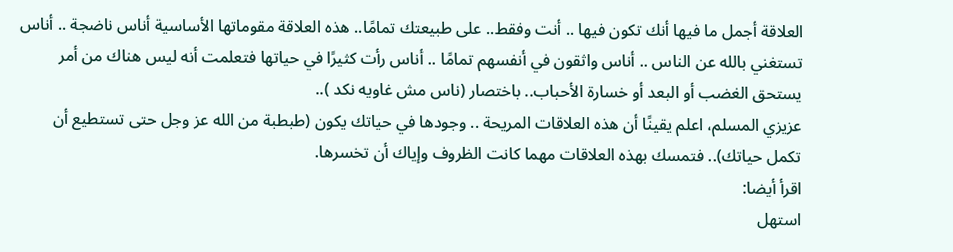العلاقة أجمل ما فيها أنك تكون فيها .. أنت وفقط.. على طبيعتك تمامًا.. هذه العلاقة مقوماتها الأساسية أناس ناضجة .. أناس تستغني بالله عن الناس .. أناس واثقون في أنفسهم تمامًا .. أناس رأت كثيرًا في حياتها فتعلمت أنه ليس هناك من أمر يستحق الغضب أو البعد أو خسارة الأحباب.. باختصار (ناس مش غاويه نكد )..
عزيزي المسلم، اعلم يقينًا أن هذه العلاقات المريحة .. وجودها في حياتك يكون (طبطبة من الله عز وجل حتى تستطيع أن تكمل حياتك).. فتمسك بهذه العلاقات مهما كانت الظروف وإياك أن تخسرها.
اقرأ أيضا:
استهل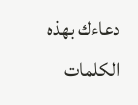دعاءك بهذه الكلمات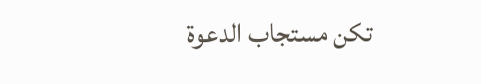تكن مستجاب الدعوة